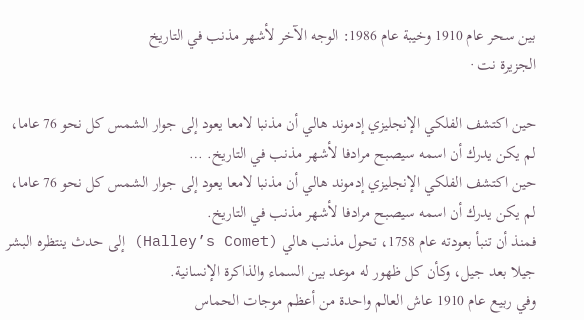بين سحر عام 1910 وخيبة عام 1986: الوجه الآخر لأشهر مذنب في التاريخ
الجزيرة نت ·

حين اكتشف الفلكي الإنجليزي إدموند هالي أن مذنبا لامعا يعود إلى جوار الشمس كل نحو 76 عاما، لم يكن يدرك أن اسمه سيصبح مرادفا لأشهر مذنب في التاريخ. …
حين اكتشف الفلكي الإنجليزي إدموند هالي أن مذنبا لامعا يعود إلى جوار الشمس كل نحو 76 عاما، لم يكن يدرك أن اسمه سيصبح مرادفا لأشهر مذنب في التاريخ.
فمنذ أن تنبأ بعودته عام 1758، تحول مذنب هالي (Halley’s Comet) إلى حدث ينتظره البشر جيلا بعد جيل، وكأن كل ظهور له موعد بين السماء والذاكرة الإنسانية.
وفي ربيع عام 1910 عاش العالم واحدة من أعظم موجات الحماس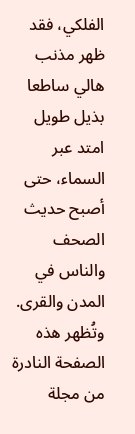الفلكي، فقد ظهر مذنب هالي ساطعا بذيل طويل امتد عبر السماء، حتى أصبح حديث الصحف والناس في المدن والقرى.
وتُظهر هذه الصفحة النادرة من مجلة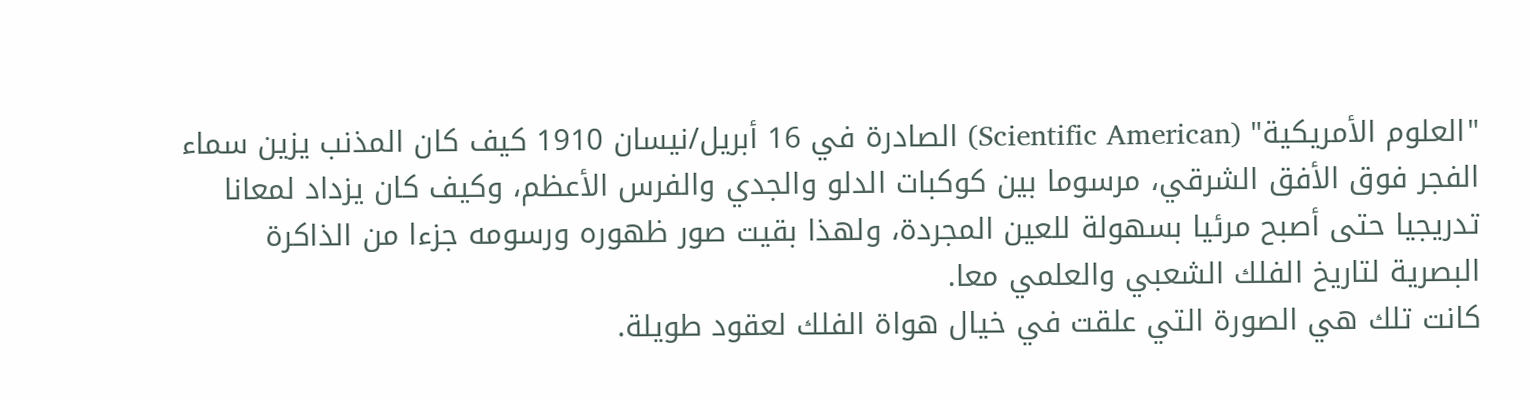"العلوم الأمريكية" (Scientific American) الصادرة في 16 أبريل/نيسان 1910 كيف كان المذنب يزين سماء الفجر فوق الأفق الشرقي، مرسوما بين كوكبات الدلو والجدي والفرس الأعظم، وكيف كان يزداد لمعانا تدريجيا حتى أصبح مرئيا بسهولة للعين المجردة، ولهذا بقيت صور ظهوره ورسومه جزءا من الذاكرة البصرية لتاريخ الفلك الشعبي والعلمي معا.
كانت تلك هي الصورة التي علقت في خيال هواة الفلك لعقود طويلة.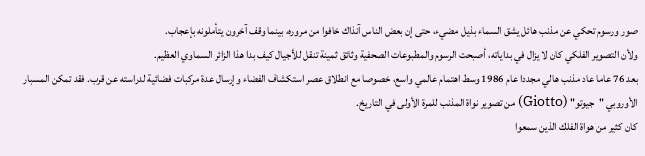صور ورسوم تحكي عن مذنب هائل يشق السماء بذيل مضيء، حتى إن بعض الناس آنذاك خافوا من مروره، بينما وقف آخرون يتأملونه بإعجاب.
ولأن التصوير الفلكي كان لا يزال في بداياته، أصبحت الرسوم والمطبوعات الصحفية وثائق ثمينة تنقل للأجيال كيف بدا هذا الزائر السماوي العظيم.
بعد 76 عاما عاد مذنب هالي مجددا عام 1986 وسط اهتمام عالمي واسع، خصوصا مع انطلاق عصر استكشاف الفضاء وإرسال عدة مركبات فضائية لدراسته عن قرب. فقد تمكن المسبار الأوروبي "جيوتو" (Giotto) من تصوير نواة المذنب للمرة الأولى في التاريخ.
كان كثير من هواة الفلك الذين سمعوا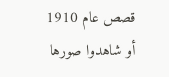قصص عام 1910 أو شاهدوا صورها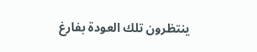ينتظرون تلك العودة بفارغ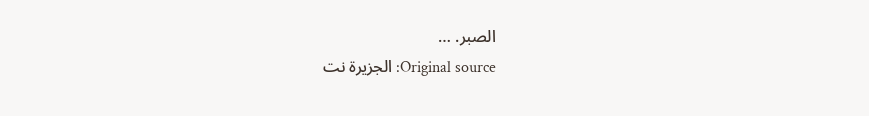الصبر. …
Original source: الجزيرة نت